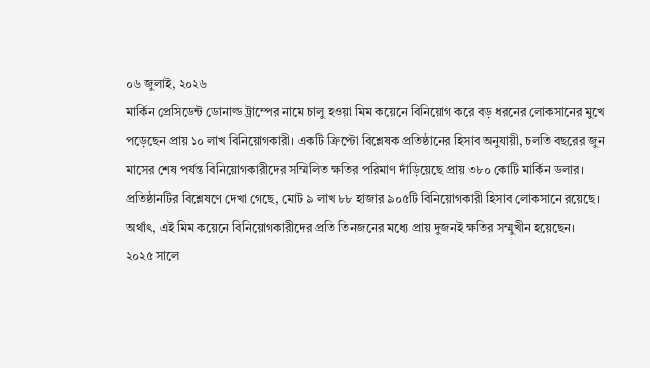০৬ জুলাই, ২০২৬
মার্কিন প্রেসিডেন্ট ডোনাল্ড ট্রাম্পের নামে চালু হওয়া মিম কয়েনে বিনিয়োগ করে বড় ধরনের লোকসানের মুখে পড়েছেন প্রায় ১০ লাখ বিনিয়োগকারী। একটি ক্রিপ্টো বিশ্লেষক প্রতিষ্ঠানের হিসাব অনুযায়ী, চলতি বছরের জুন মাসের শেষ পর্যন্ত বিনিয়োগকারীদের সম্মিলিত ক্ষতির পরিমাণ দাঁড়িয়েছে প্রায় ৩৮০ কোটি মার্কিন ডলার।
প্রতিষ্ঠানটির বিশ্লেষণে দেখা গেছে, মোট ৯ লাখ ৮৮ হাজার ৯০৫টি বিনিয়োগকারী হিসাব লোকসানে রয়েছে। অর্থাৎ, এই মিম কয়েনে বিনিয়োগকারীদের প্রতি তিনজনের মধ্যে প্রায় দুজনই ক্ষতির সম্মুখীন হয়েছেন।
২০২৫ সালে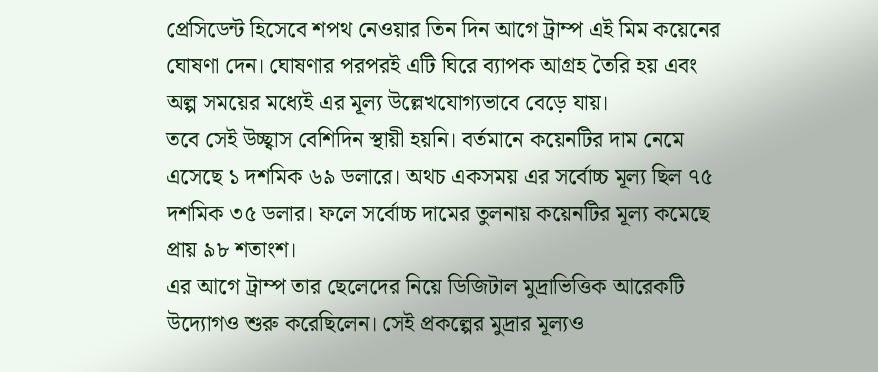প্রেসিডেন্ট হিসেবে শপথ নেওয়ার তিন দিন আগে ট্রাম্প এই মিম কয়েনের ঘোষণা দেন। ঘোষণার পরপরই এটি ঘিরে ব্যাপক আগ্রহ তৈরি হয় এবং অল্প সময়ের মধ্যেই এর মূল্য উল্লেখযোগ্যভাবে বেড়ে যায়।
তবে সেই উচ্ছ্বাস বেশিদিন স্থায়ী হয়নি। বর্তমানে কয়েনটির দাম নেমে এসেছে ১ দশমিক ৬৯ ডলারে। অথচ একসময় এর সর্বোচ্চ মূল্য ছিল ৭৫ দশমিক ৩৫ ডলার। ফলে সর্বোচ্চ দামের তুলনায় কয়েনটির মূল্য কমেছে প্রায় ৯৮ শতাংশ।
এর আগে ট্রাম্প তার ছেলেদের নিয়ে ডিজিটাল মুদ্রাভিত্তিক আরেকটি উদ্যোগও শুরু করেছিলেন। সেই প্রকল্পের মুদ্রার মূল্যও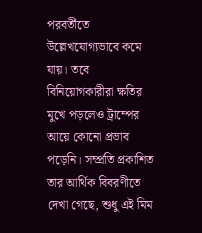পরবর্তীতে উল্লেখযোগ্যভাবে কমে যায়। তবে বিনিয়োগকারীরা ক্ষতির মুখে পড়লেও ট্রাম্পের আয়ে কোনো প্রভাব পড়েনি। সম্প্রতি প্রকাশিত তার আর্থিক বিবরণীতে দেখা গেছে, শুধু এই মিম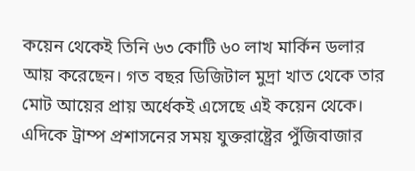কয়েন থেকেই তিনি ৬৩ কোটি ৬০ লাখ মার্কিন ডলার আয় করেছেন। গত বছর ডিজিটাল মুদ্রা খাত থেকে তার মোট আয়ের প্রায় অর্ধেকই এসেছে এই কয়েন থেকে।
এদিকে ট্রাম্প প্রশাসনের সময় যুক্তরাষ্ট্রের পুঁজিবাজার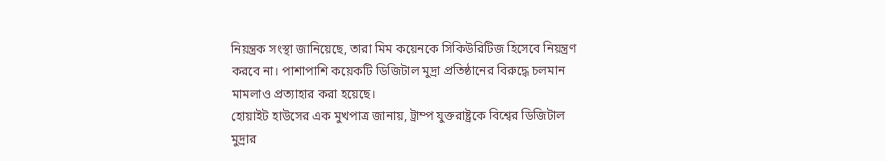নিয়ন্ত্রক সংস্থা জানিয়েছে, তারা মিম কয়েনকে সিকিউরিটিজ হিসেবে নিয়ন্ত্রণ করবে না। পাশাপাশি কয়েকটি ডিজিটাল মুদ্রা প্রতিষ্ঠানের বিরুদ্ধে চলমান মামলাও প্রত্যাহার করা হয়েছে।
হোয়াইট হাউসের এক মুখপাত্র জানায়, ট্রাম্প যুক্তরাষ্ট্রকে বিশ্বের ডিজিটাল মুদ্রার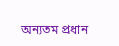অন্যতম প্রধান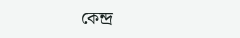কেন্দ্র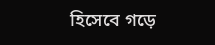হিসেবে গড়ে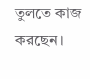তুলতে কাজ করছেন।